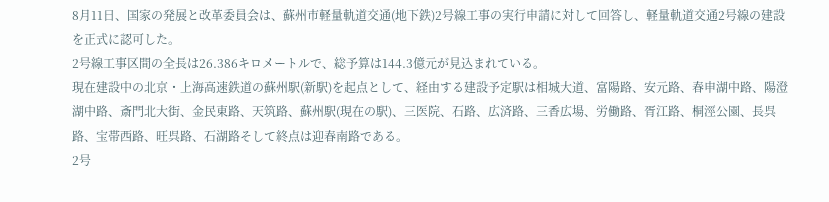8月11日、国家の発展と改革委員会は、蘇州市軽量軌道交通(地下鉄)2号線工事の実行申請に対して回答し、軽量軌道交通2号線の建設を正式に認可した。
2号線工事区間の全長は26.386キロメートルで、総予算は144.3億元が見込まれている。
現在建設中の北京・上海高速鉄道の蘇州駅(新駅)を起点として、経由する建設予定駅は相城大道、富陽路、安元路、春申湖中路、陽澄湖中路、斎門北大街、金民東路、天筑路、蘇州駅(現在の駅)、三医院、石路、広済路、三香広場、労働路、胥江路、桐涇公園、長呉路、宝帯西路、旺呉路、石湖路そして終点は迎春南路である。
2号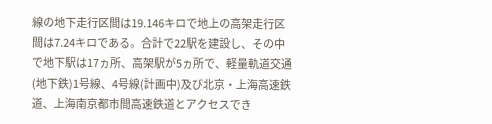線の地下走行区間は19.146キロで地上の高架走行区間は7.24キロである。合計で22駅を建設し、その中で地下駅は17ヵ所、高架駅が5ヵ所で、軽量軌道交通(地下鉄)1号線、4号線(計画中)及び北京・上海高速鉄道、上海南京都市間高速鉄道とアクセスでき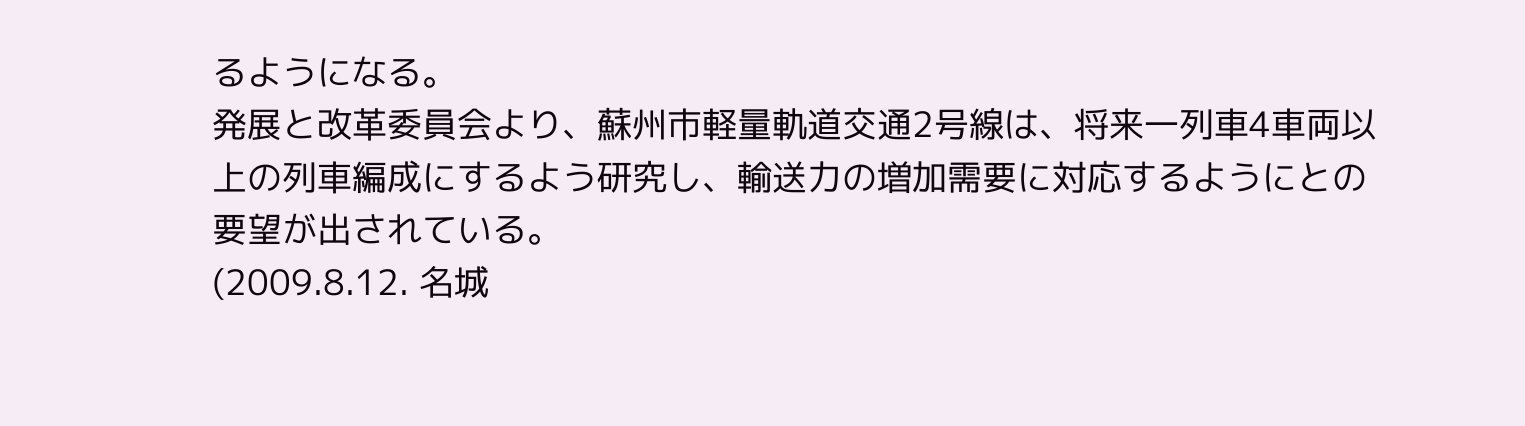るようになる。
発展と改革委員会より、蘇州市軽量軌道交通2号線は、将来一列車4車両以上の列車編成にするよう研究し、輸送力の増加需要に対応するようにとの要望が出されている。
(2009.8.12. 名城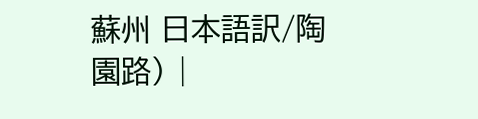蘇州 日本語訳/陶園路) |